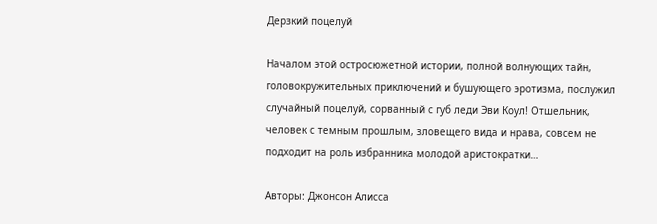Дерзкий поцелуй

Началом этой остросюжетной истории, полной волнующих тайн, головокружительных приключений и бушующего эротизма, послужил случайный поцелуй, сорванный с губ леди Эви Коул! Отшельник, человек с темным прошлым, зловещего вида и нрава, совсем не подходит на роль избранника молодой аристократки…

Авторы: Джонсон Алисса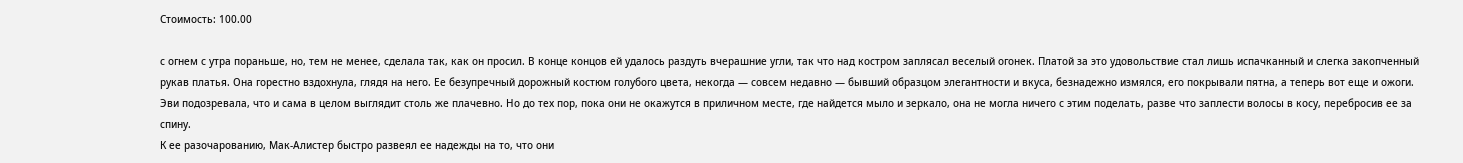Стоимость: 100.00

с огнем с утра пораньше, но, тем не менее, сделала так, как он просил. В конце концов ей удалось раздуть вчерашние угли, так что над костром заплясал веселый огонек. Платой за это удовольствие стал лишь испачканный и слегка закопченный рукав платья. Она горестно вздохнула, глядя на него. Ее безупречный дорожный костюм голубого цвета, некогда — совсем недавно — бывший образцом элегантности и вкуса, безнадежно измялся, его покрывали пятна, а теперь вот еще и ожоги. Эви подозревала, что и сама в целом выглядит столь же плачевно. Но до тех пор, пока они не окажутся в приличном месте, где найдется мыло и зеркало, она не могла ничего с этим поделать, разве что заплести волосы в косу, перебросив ее за спину.
К ее разочарованию, Мак-Алистер быстро развеял ее надежды на то, что они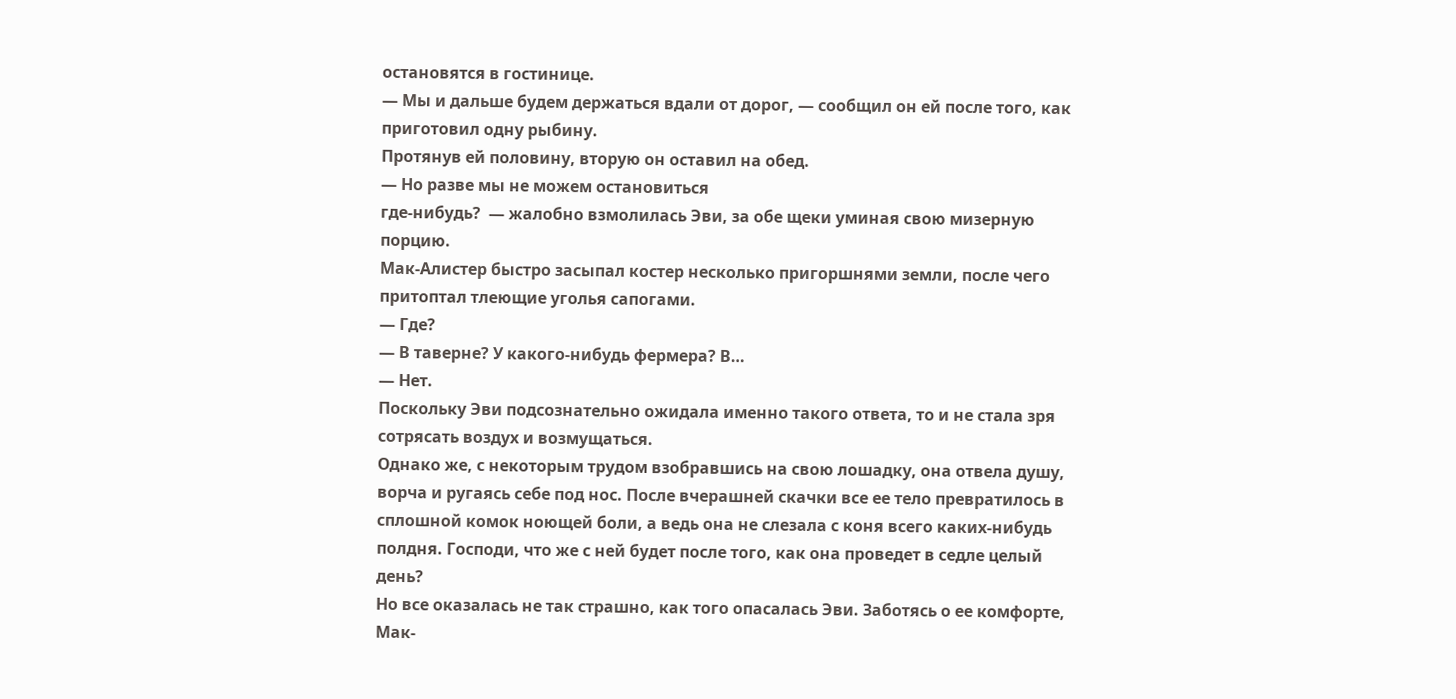остановятся в гостинице.
— Мы и дальше будем держаться вдали от дорог, — сообщил он ей после того, как приготовил одну рыбину.
Протянув ей половину, вторую он оставил на обед.
— Но разве мы не можем остановиться
где-нибудь?  — жалобно взмолилась Эви, за обе щеки уминая свою мизерную порцию.
Мак-Алистер быстро засыпал костер несколько пригоршнями земли, после чего притоптал тлеющие уголья сапогами.
— Где?
— В таверне? У какого-нибудь фермера? В…
— Нет.
Поскольку Эви подсознательно ожидала именно такого ответа, то и не стала зря сотрясать воздух и возмущаться.
Однако же, с некоторым трудом взобравшись на свою лошадку, она отвела душу, ворча и ругаясь себе под нос. После вчерашней скачки все ее тело превратилось в сплошной комок ноющей боли, а ведь она не слезала с коня всего каких-нибудь полдня. Господи, что же с ней будет после того, как она проведет в седле целый день?
Но все оказалась не так страшно, как того опасалась Эви. Заботясь о ее комфорте, Мак-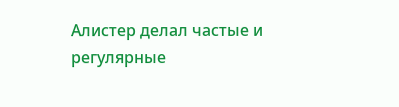Алистер делал частые и регулярные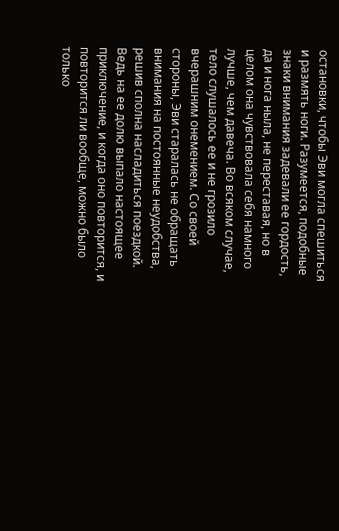остановки, чтобы Эви могла спешиться и размять ноги. Разумеется, подобные знаки внимания задевали ее гордость, да и нога ныла, не переставая, но в целом она чувствовала себя намного лучше, чем давеча. Во всяком случае, тело слушалось ее и не грозило вчерашним онемением. Со своей стороны, Эви старалась не обращать внимания на постоянные неудобства, решив сполна насладиться поездкой. Ведь на ее долю выпало настоящее приключение, и когда оно повторится, и повторится ли вообще, можно было только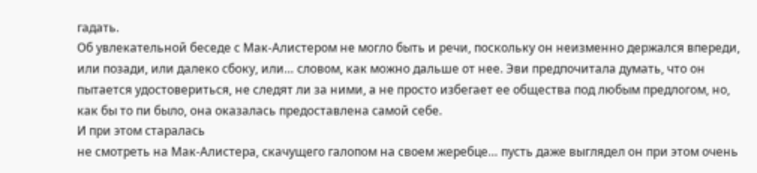гадать.
Об увлекательной беседе с Мак-Алистером не могло быть и речи, поскольку он неизменно держался впереди, или позади, или далеко сбоку, или… словом, как можно дальше от нее. Эви предпочитала думать, что он пытается удостовериться, не следят ли за ними, а не просто избегает ее общества под любым предлогом, но, как бы то пи было, она оказалась предоставлена самой себе.
И при этом старалась
не смотреть на Мак-Алистера, скачущего галопом на своем жеребце… пусть даже выглядел он при этом очень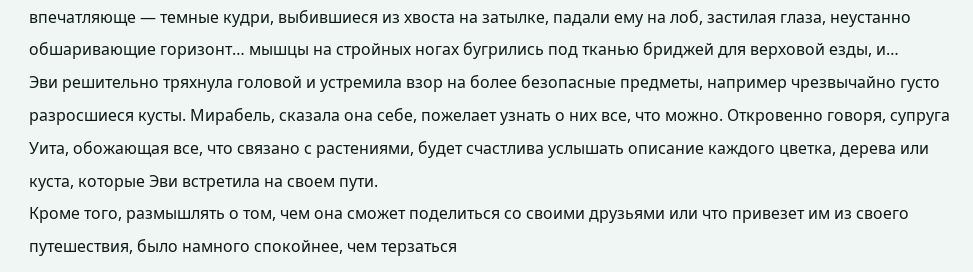впечатляюще — темные кудри, выбившиеся из хвоста на затылке, падали ему на лоб, застилая глаза, неустанно обшаривающие горизонт… мышцы на стройных ногах бугрились под тканью бриджей для верховой езды, и…
Эви решительно тряхнула головой и устремила взор на более безопасные предметы, например чрезвычайно густо разросшиеся кусты. Мирабель, сказала она себе, пожелает узнать о них все, что можно. Откровенно говоря, супруга Уита, обожающая все, что связано с растениями, будет счастлива услышать описание каждого цветка, дерева или куста, которые Эви встретила на своем пути.
Кроме того, размышлять о том, чем она сможет поделиться со своими друзьями или что привезет им из своего путешествия, было намного спокойнее, чем терзаться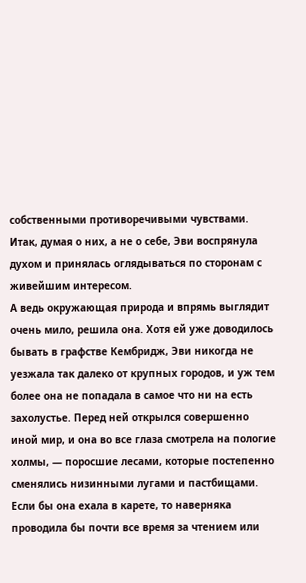собственными противоречивыми чувствами. Итак, думая о них, а не о себе, Эви воспрянула духом и принялась оглядываться по сторонам с живейшим интересом.
А ведь окружающая природа и впрямь выглядит очень мило, решила она. Хотя ей уже доводилось бывать в графстве Кембридж, Эви никогда не уезжала так далеко от крупных городов, и уж тем более она не попадала в самое что ни на есть захолустье. Перед ней открылся совершенно иной мир, и она во все глаза смотрела на пологие холмы, — поросшие лесами, которые постепенно сменялись низинными лугами и пастбищами. Если бы она ехала в карете, то наверняка проводила бы почти все время за чтением или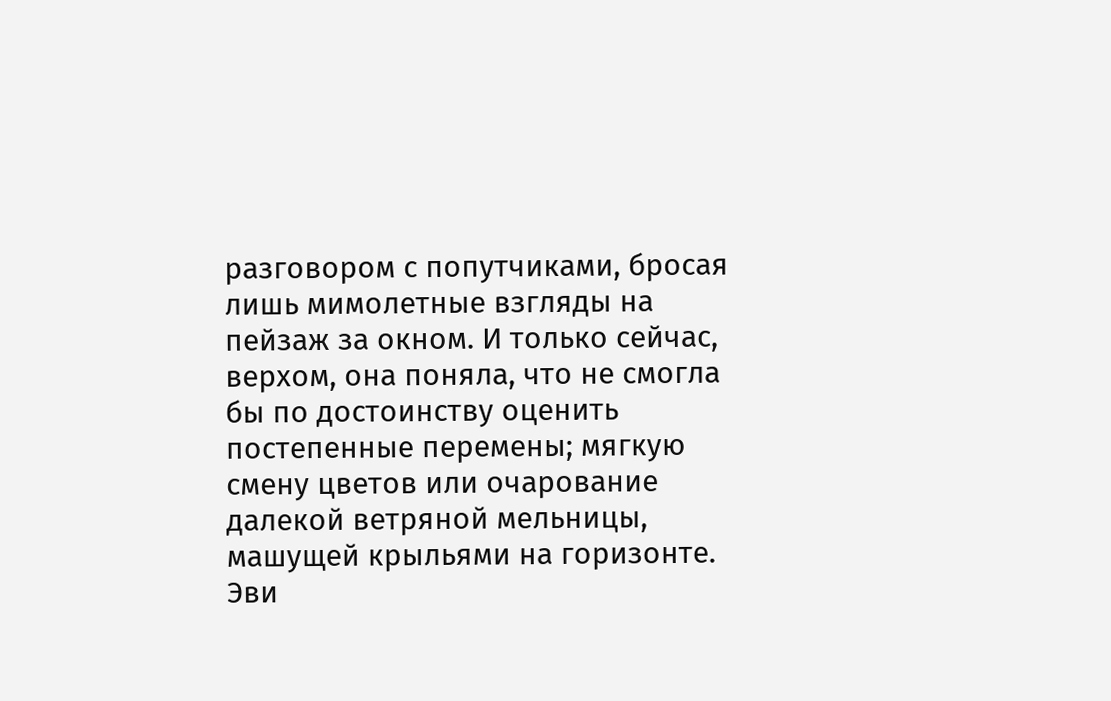разговором с попутчиками, бросая лишь мимолетные взгляды на пейзаж за окном. И только сейчас, верхом, она поняла, что не смогла бы по достоинству оценить постепенные перемены; мягкую смену цветов или очарование далекой ветряной мельницы, машущей крыльями на горизонте.
Эви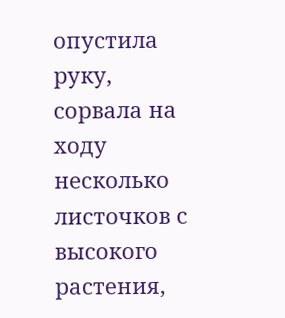опустила руку, сорвала на ходу несколько листочков с высокого растения,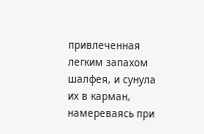привлеченная легким запахом шалфея, и сунула их в карман, намереваясь при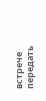встрече передать